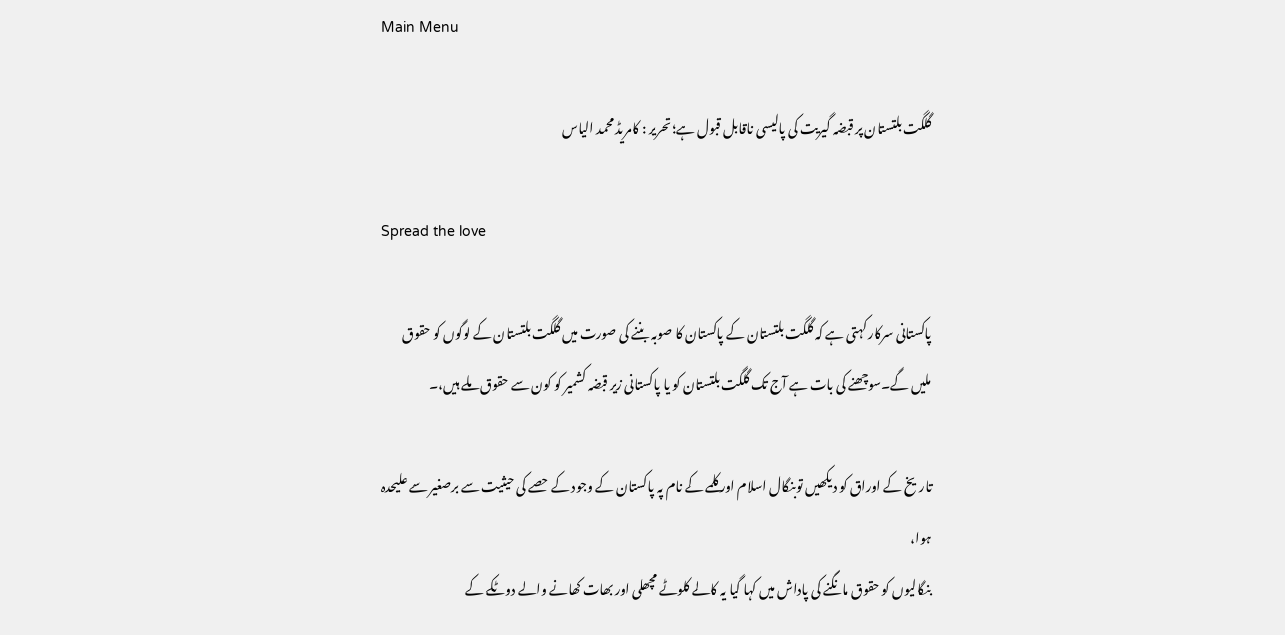Main Menu

گلگت بلتستان پر قبضہ گیریت کی پالیسی ناقابل قبول ہے؛ تحرير : کامريڈ محمد الياس

Spread the love

پاکستانی سرکار کہتی ہے کہ گلگت بلتستان کے پاکستان کا صوبہ بننے کی صورت میں گلگت بلتستان کے لوگوں کو حقوق ملیں گے۔سوچھنے کی بات ہے آج تک گلگت بلتستان کو یا پاکستانی زیر قبضہ کشمیر کو کون سے حقوق ملے ہیں،۔

تاریخ کے اوراق کو دیکھیں توبنگال اسلام اور کلمے کے نام پہ پاکستان کے وجود کے حصے کی حیثیت سے برصغیر سے علیحدہ ہوا،
بنگالیوں کو حقوق مانگنے کی پاداش میں کہا گیا یہ کالے کلوٹے مچھلی اور بھات کھانے والے دوٹکے کے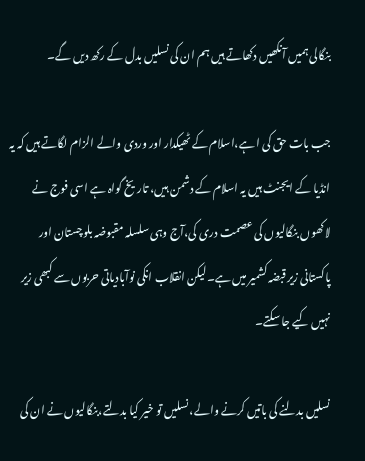بنگالی ہمیں آنکھیں دکھاتے ہیں ہم ان کی نسلیں بدل کے رکھ دیں گے۔

جب بات حق کی ا ہے،اسلام کے ٹھیکدار اور وردی والے الزام لگاتے ہیں کہ یہ انڈیا کے ایجنٹ ہیں یہ اسلام کے دشمن ہیں، تاریخ گواہ ہے اسی فوج نے لاکھوں بنگالیوں کی عصمت دری کی،آج وہی سلسلہ مقبوضہ بلوچستان اور پاکستانی زیر قبضہ کشمیر میں ہے۔لیکن انقلاب انکی نوآبادیاتی حربوں سے کبھی زیر نہیں کیے جا سکتے۔

نسلیں بدلنے کی باتیں کرنے والے، نسلیں تو خیر کیا بدلتے،بنگالیوں نے ان کی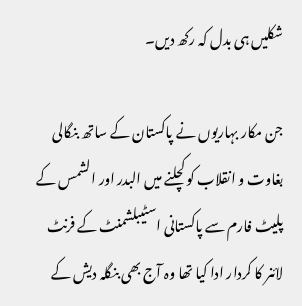شکلیں ہی بدل کہ رکھ دیں۔

جن مکار بہاریوں نے پاکستان کے ساتھ بنگالی بغاوت و انقلاب کو کچلنے میں البدر اور الشمس کے پلیٹ فارم سے پاکستانی اسٹیبلشمنٹ کے فرنٹ لائنر کا کردار ادا کیا تھا وہ آج بھی بنگلہ دیش کے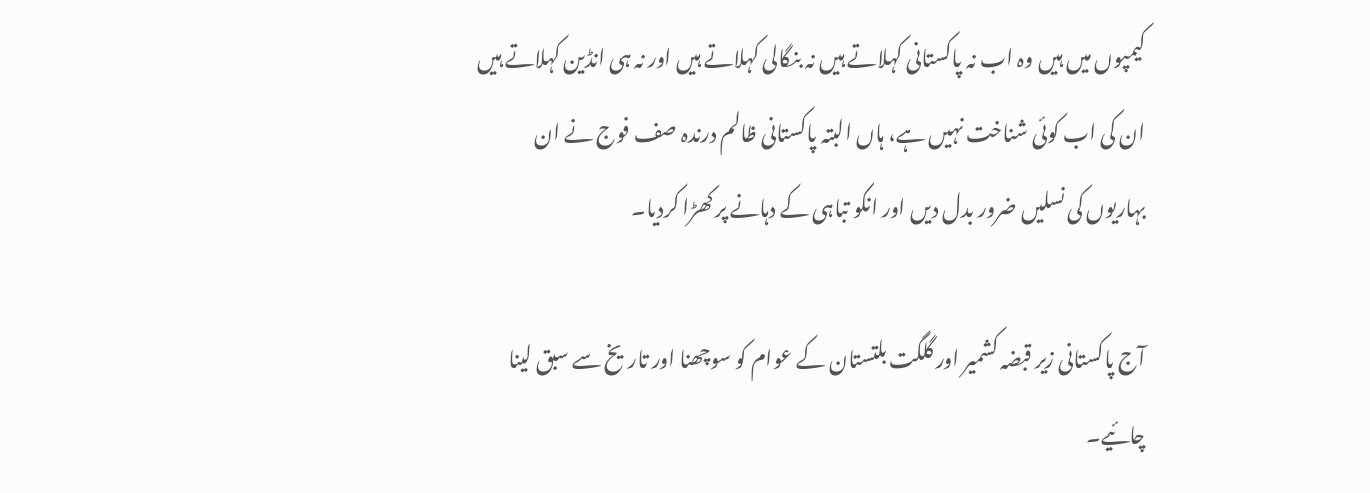کیمپوں میں ہیں وہ اب نہ پاکستانی کہلاتے ہیں نہ بنگالی کہلاتے ہیں اور نہ ہی انڈین کہلاتے ہیں ان کی اب کوئی شناخت نہیں ہے، ہاں البتہ پاکستانی ظالم درندہ صف فوج نے ان بہاریوں کی نسلیں ضرور بدل دیں اور انکو تباہی کے دہانے پر کھڑا کردیا۔

آج پاکستانی زیر قبضہ کشمیر اور گلگت بلتستان کے عوام کو سوچھنا اور تاریخ سے سبق لینا چائیے۔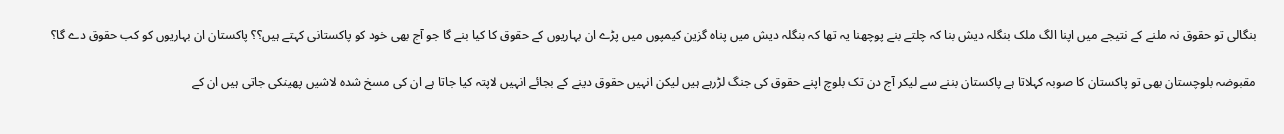بنگالی تو حقوق نہ ملنے کے نتیجے میں اپنا الگ ملک بنگلہ دیش بنا کہ چلتے بنے پوچھنا یہ تھا کہ بنگلہ دیش میں پناہ گزین کیمپوں میں پڑے ان بہاریوں کے حقوق کا کیا بنے گا جو آج بھی خود کو پاکستانی کہتے ہیں؟؟ پاکستان ان بہاریوں کو کب حقوق دے گا؟

مقبوضہ بلوچستان بھی تو پاکستان کا صوبہ کہلاتا ہے پاکستان بننے سے لیکر آج دن تک بلوچ اپنے حقوق کی جنگ لڑرہے ہیں لیکن انہیں حقوق دینے کے بجائے انہیں لاپتہ کیا جاتا ہے ان کی مسخ شدہ لاشیں پھینکی جاتی ہیں ان کے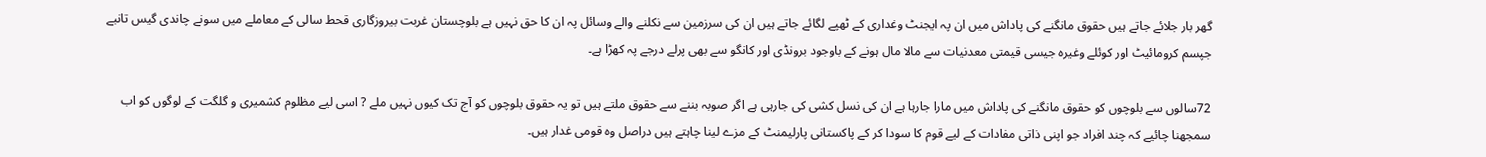گھر بار جلائے جاتے ہیں حقوق مانگنے کی پاداش میں ان پہ ایجنٹ وغداری کے ٹھپے لگائے جاتے ہیں ان کی سرزمین سے نکلنے والے وسائل پہ ان کا حق نہیں ہے بلوچستان غربت بیروزگاری قحط سالی کے معاملے میں سونے چاندی گیس تانبے جپسم کرومائیٹ اور کوئلے وغیرہ جیسی قیمتی معدنیات سے مالا مال ہونے کے باوجود برونڈی اور کانگو سے بھی پرلے درجے پہ کھڑا ہے۔

72سالوں سے بلوچوں کو حقوق مانگنے کی پاداش میں مارا جارہا ہے ان کی نسل کشی کی جارہی ہے اگر صوبہ بننے سے حقوق ملتے ہیں تو یہ حقوق بلوچوں کو آج تک کیوں نہیں ملے ? اسی لیے مظلوم کشمیری و گلگت کے لوگوں کو اب سمجھنا چائیے کہ چند افراد جو اپنی ذاتی مفادات کے لیے قوم کا سودا کر کے پاکستانی پارلیمنٹ کے مزے لینا چاہتے ہیں دراصل وہ قومی غدار ہیں۔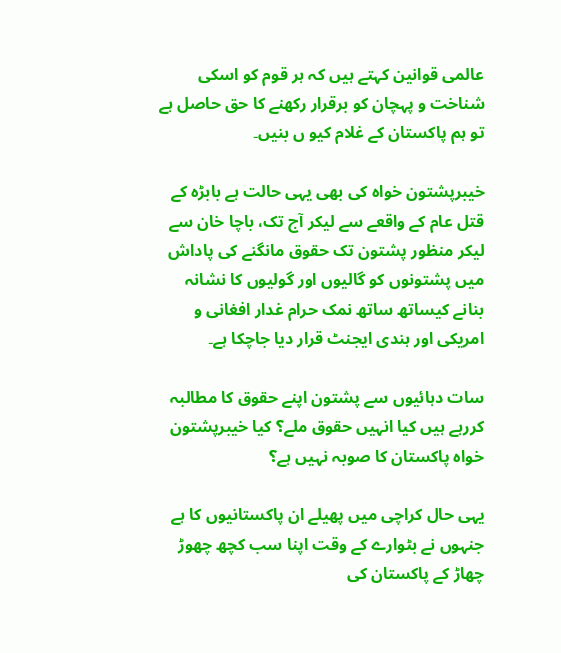عالمی قوانین کہتے ہیں کہ ہر قوم کو اسکی شناخت و پہچان کو برقرار رکھنے کا حق حاصل ہے تو ہم پاکستان کے غلام کیو ں بنیں۔

خیبرپشتون خواہ کی بھی یہی حالت ہے بابڑہ کے قتل عام کے واقعے سے لیکر آج تک، باچا خان سے لیکر منظور پشتون تک حقوق مانگنے کی پاداش میں پشتونوں کو گالیوں اور گولیوں کا نشانہ بنانے کیساتھ ساتھ نمک حرام غدار افغانی و امریکی اور ہندی ایجنٹ قرار دیا جاچکا ہے۔

سات دہائیوں سے پشتون اپنے حقوق کا مطالبہ کررہے ہیں کیا انہیں حقوق ملے؟ کیا خیبرپشتون خواہ پاکستان کا صوبہ نہیں ہے؟

یہی حال کراچی میں پھیلے ان پاکستانیوں کا ہے جنہوں نے بٹوارے کے وقت اپنا سب کچھ چھوڑ چھاڑ کے پاکستان کی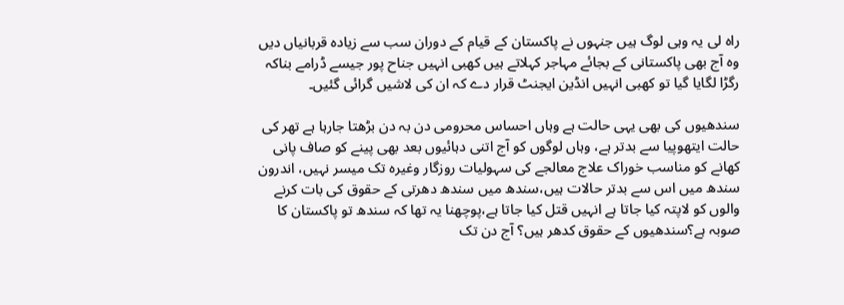راہ لی یہ وہی لوگ ہیں جنہوں نے پاکستان کے قیام کے دوران سب سے زیادہ قربانیاں دیں وہ آج بھی پاکستانی کے بجائے مہاجر کہلاتے ہیں کھبی انہیں جناح پور جیسے ڈرامے بناکہ رگڑا لگایا گیا تو کھبی انہیں انڈین ایجنٹ قرار دے کہ ان کی لاشیں گرائی گئیں۔

سندھیوں کی بھی یہی حالت ہے وہاں احساس محرومی دن بہ دن بڑھتا جارہا ہے تھر کی حالت ایتھوپیا سے بدتر ہے، وہاں لوگوں کو آج اتنی دہائیوں بعد بھی پینے کو صاف پانی کھانے کو مناسب خوراک علاج معالجے کی سہولیات روزگار وغیرہ تک میسر نہیں، اندرون سندھ میں اس سے بدتر حالات ہیں،سندھ میں سندھ دھرتی کے حقوق کی بات کرنے والوں کو لاپتہ کیا جاتا ہے انہیں قتل کیا جاتا ہے،پوچھنا یہ تھا کہ سندھ تو پاکستان کا صوبہ ہے؟سندھیوں کے حقوق کدھر ہیں؟ آج دن تک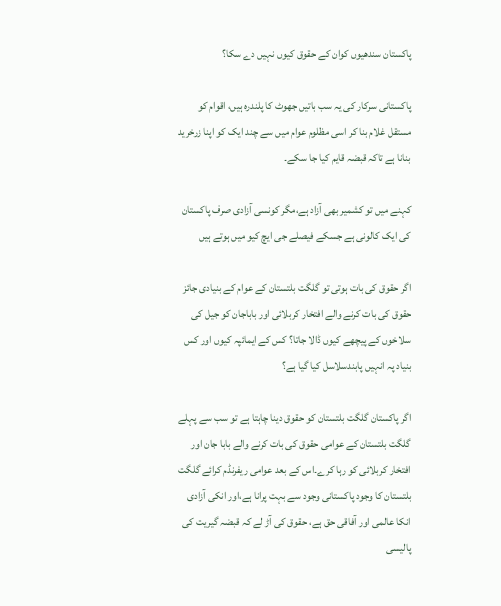پاکستان سندھیوں کوان کے حقوق کیوں نہیں دے سکا؟

پاکستانی سرکار کی یہ سب باتیں جھوٹ کا پلندرہ ہیں، اقوام کو مستقل غلام بنا کر اسی مظلوم عوام میں سے چند ایک کو اپنا زرخرید بنانا ہے تاکہ قبضہ قایم کیا جا سکے۔

کہنے میں تو کشمیر بھی آزاد ہے،مگر کونسی آزادی صرف پاکستان کی ایک کالونی ہے جسکے فیصلے جی ایچ کیو میں ہوتے ہیں

اگر حقوق کی بات ہوتی تو گلگت بلتستان کے عوام کے بنیادی جائز حقوق کی بات کرنے والے افتخار کربلائی اور باباجان کو جیل کی سلاخوں کے پیچھے کیوں ڈالا جاتا؟ کس کے ایمائپہ کیوں اور کس بنیاد پہ انہیں پابندسلاسل کیا گیا ہے؟

اگر پاکستان گلگت بلتستان کو حقوق دینا چاہتا ہے تو سب سے پہلے گلگت بلتستان کے عوامی حقوق کی بات کرنے والے بابا جان اور افتخار کربلائی کو رہا کرے۔اس کے بعد عوامی ریفرنڈم کرائے گلگت بلتستان کا وجود پاکستانی وجود سے بہت پرانا ہے،اور انکی آزادی انکا عالمی اور آفاقی حق ہے، حقوق کی آڑ لے کہ قبضہ گیریت کی پالیسی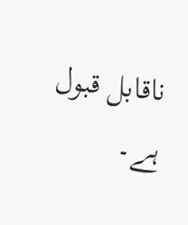ناقابل قبول ہے۔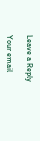Leave a Reply

Your email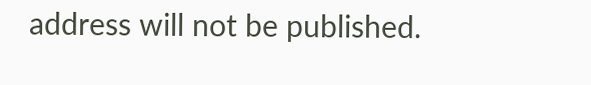address will not be published.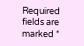Required fields are marked *